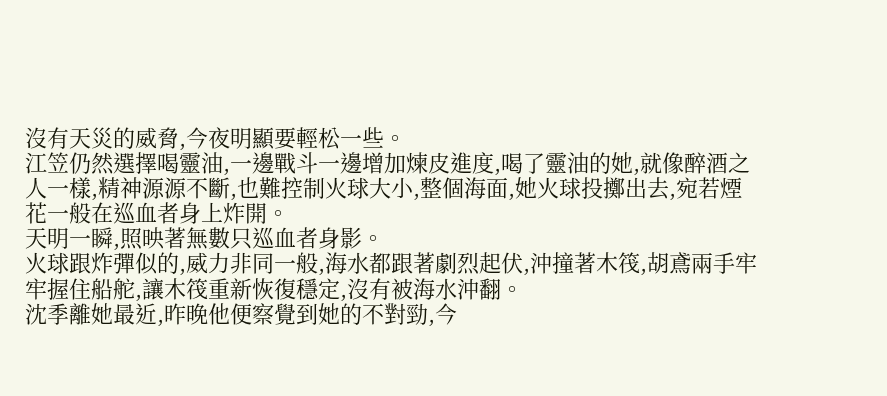沒有天災的威脅,今夜明顯要輕松一些。
江笠仍然選擇喝靈油,一邊戰斗一邊增加煉皮進度,喝了靈油的她,就像醉酒之人一樣,精神源源不斷,也難控制火球大小,整個海面,她火球投擲出去,宛若煙花一般在巡血者身上炸開。
天明一瞬,照映著無數只巡血者身影。
火球跟炸彈似的,威力非同一般,海水都跟著劇烈起伏,沖撞著木筏,胡鳶兩手牢牢握住船舵,讓木筏重新恢復穩定,沒有被海水沖翻。
沈季離她最近,昨晚他便察覺到她的不對勁,今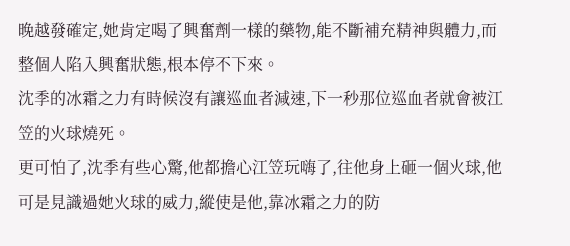晚越發確定,她肯定喝了興奮劑一樣的藥物,能不斷補充精神與體力,而整個人陷入興奮狀態,根本停不下來。
沈季的冰霜之力有時候沒有讓巡血者減速,下一秒那位巡血者就會被江笠的火球燒死。
更可怕了,沈季有些心驚,他都擔心江笠玩嗨了,往他身上砸一個火球,他可是見識過她火球的威力,縱使是他,靠冰霜之力的防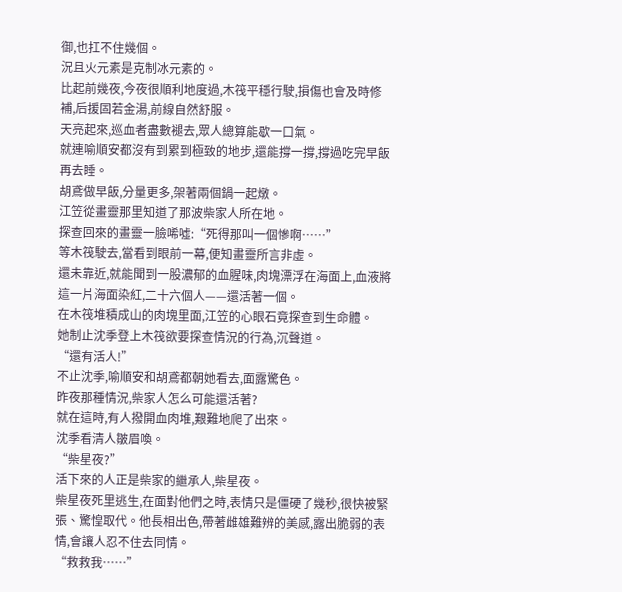御,也扛不住幾個。
況且火元素是克制冰元素的。
比起前幾夜,今夜很順利地度過,木筏平穩行駛,損傷也會及時修補,后援固若金湯,前線自然舒服。
天亮起來,巡血者盡數褪去,眾人總算能歇一口氣。
就連喻順安都沒有到累到極致的地步,還能撐一撐,撐過吃完早飯再去睡。
胡鳶做早飯,分量更多,架著兩個鍋一起燉。
江笠從畫靈那里知道了那波柴家人所在地。
探查回來的畫靈一臉唏噓:“死得那叫一個慘啊……”
等木筏駛去,當看到眼前一幕,便知畫靈所言非虛。
還未靠近,就能聞到一股濃郁的血腥味,肉塊漂浮在海面上,血液將這一片海面染紅,二十六個人——還活著一個。
在木筏堆積成山的肉塊里面,江笠的心眼石竟探查到生命體。
她制止沈季登上木筏欲要探查情況的行為,沉聲道。
“還有活人!”
不止沈季,喻順安和胡鳶都朝她看去,面露驚色。
昨夜那種情況,柴家人怎么可能還活著?
就在這時,有人撥開血肉堆,艱難地爬了出來。
沈季看清人皺眉喚。
“柴星夜?”
活下來的人正是柴家的繼承人,柴星夜。
柴星夜死里逃生,在面對他們之時,表情只是僵硬了幾秒,很快被緊張、驚惶取代。他長相出色,帶著雌雄難辨的美感,露出脆弱的表情,會讓人忍不住去同情。
“救救我……”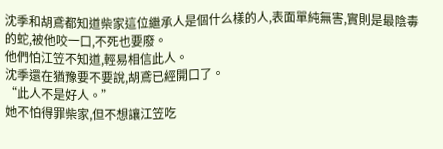沈季和胡鳶都知道柴家這位繼承人是個什么樣的人,表面單純無害,實則是最陰毒的蛇,被他咬一口,不死也要廢。
他們怕江笠不知道,輕易相信此人。
沈季還在猶豫要不要說,胡鳶已經開口了。
“此人不是好人。”
她不怕得罪柴家,但不想讓江笠吃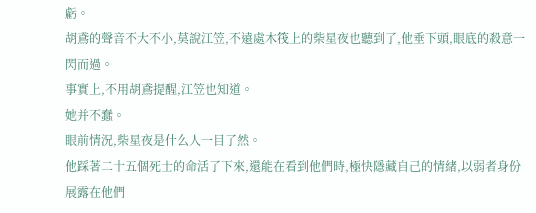虧。
胡鳶的聲音不大不小,莫說江笠,不遠處木筏上的柴星夜也聽到了,他垂下頭,眼底的殺意一閃而過。
事實上,不用胡鳶提醒,江笠也知道。
她并不蠢。
眼前情況,柴星夜是什么人一目了然。
他踩著二十五個死士的命活了下來,還能在看到他們時,極快隱藏自己的情緒,以弱者身份展露在他們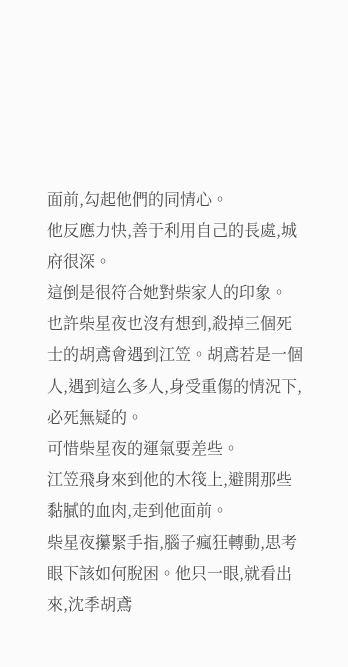面前,勾起他們的同情心。
他反應力快,善于利用自己的長處,城府很深。
這倒是很符合她對柴家人的印象。
也許柴星夜也沒有想到,殺掉三個死士的胡鳶會遇到江笠。胡鳶若是一個人,遇到這么多人,身受重傷的情況下,必死無疑的。
可惜柴星夜的運氣要差些。
江笠飛身來到他的木筏上,避開那些黏膩的血肉,走到他面前。
柴星夜攥緊手指,腦子瘋狂轉動,思考眼下該如何脫困。他只一眼,就看出來,沈季胡鳶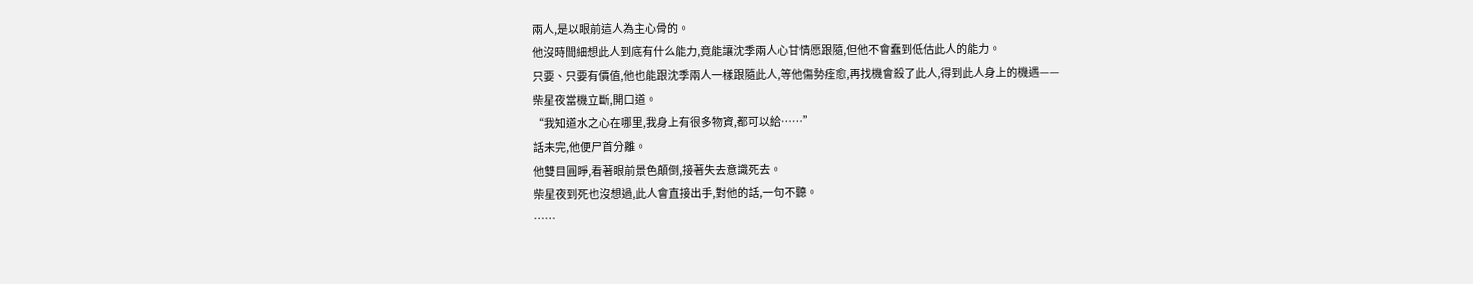兩人,是以眼前這人為主心骨的。
他沒時間細想此人到底有什么能力,竟能讓沈季兩人心甘情愿跟隨,但他不會蠢到低估此人的能力。
只要、只要有價值,他也能跟沈季兩人一樣跟隨此人,等他傷勢痊愈,再找機會殺了此人,得到此人身上的機遇——
柴星夜當機立斷,開口道。
“我知道水之心在哪里,我身上有很多物資,都可以給……”
話未完,他便尸首分離。
他雙目圓睜,看著眼前景色顛倒,接著失去意識死去。
柴星夜到死也沒想過,此人會直接出手,對他的話,一句不聽。
……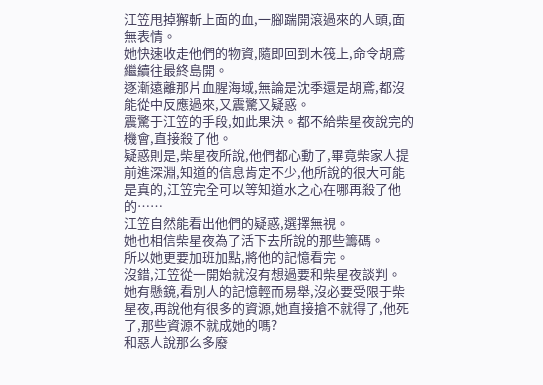江笠甩掉獬斬上面的血,一腳踹開滾過來的人頭,面無表情。
她快速收走他們的物資,隨即回到木筏上,命令胡鳶繼續往最終島開。
逐漸遠離那片血腥海域,無論是沈季還是胡鳶,都沒能從中反應過來,又震驚又疑惑。
震驚于江笠的手段,如此果決。都不給柴星夜說完的機會,直接殺了他。
疑惑則是,柴星夜所說,他們都心動了,畢竟柴家人提前進深淵,知道的信息肯定不少,他所說的很大可能是真的,江笠完全可以等知道水之心在哪再殺了他的……
江笠自然能看出他們的疑惑,選擇無視。
她也相信柴星夜為了活下去所說的那些籌碼。
所以她更要加班加點,將他的記憶看完。
沒錯,江笠從一開始就沒有想過要和柴星夜談判。
她有懸鏡,看別人的記憶輕而易舉,沒必要受限于柴星夜,再說他有很多的資源,她直接搶不就得了,他死了,那些資源不就成她的嗎?
和惡人說那么多廢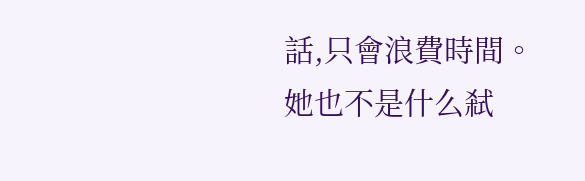話,只會浪費時間。
她也不是什么弒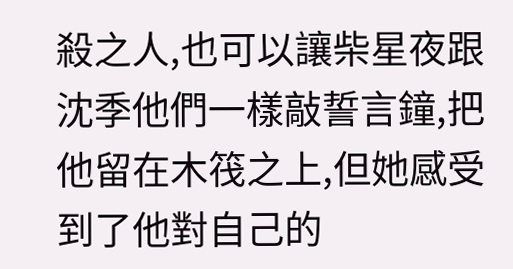殺之人,也可以讓柴星夜跟沈季他們一樣敲誓言鐘,把他留在木筏之上,但她感受到了他對自己的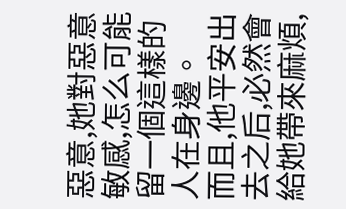惡意,她對惡意敏感,怎么可能留一個這樣的人在身邊。
而且,他平安出去之后,必然會給她帶來麻煩,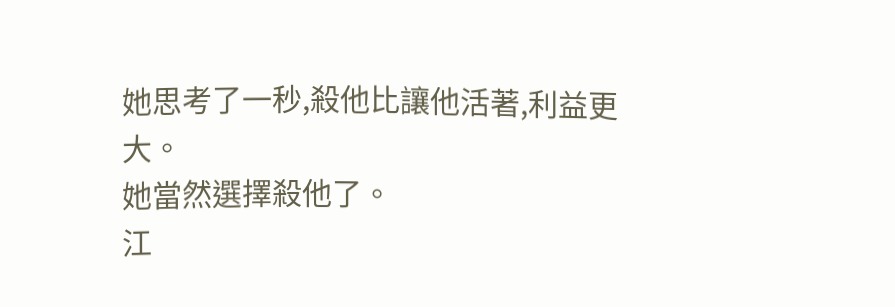她思考了一秒,殺他比讓他活著,利益更大。
她當然選擇殺他了。
江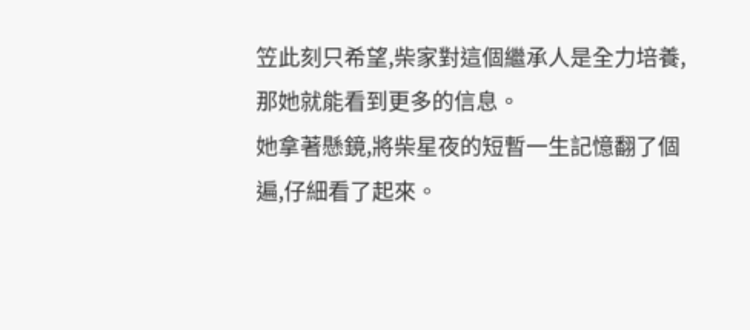笠此刻只希望,柴家對這個繼承人是全力培養,那她就能看到更多的信息。
她拿著懸鏡,將柴星夜的短暫一生記憶翻了個遍,仔細看了起來。